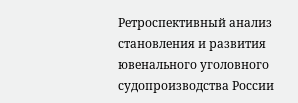Ретроспективный анализ становления и развития ювенального уголовного судопроизводства России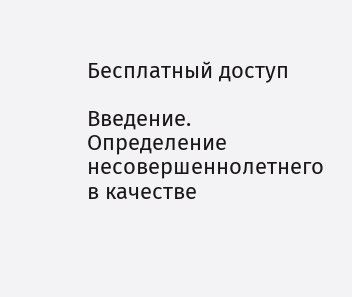Бесплатный доступ

Введение. Определение несовершеннолетнего в качестве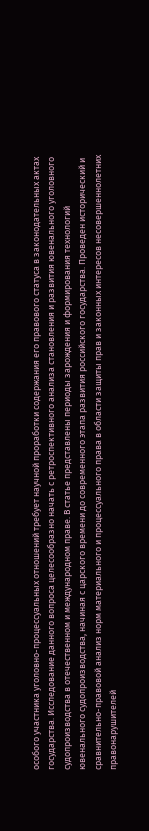особого участника уголовно-процессуальных отношений требует научной проработки содержания его правового статуса в законодательных актах государства. Исследование данного вопроса целесообразно начать с ретроспективного анализа становления и развития ювенального уголовного судопроизводства в отечественном и международном праве. В статье представлены периоды зарождения и формирования технологий ювенального судопроизводства, начиная с царского времени до современного этапа развития российского государства. Проведен исторический и сравнительно-правовой анализ норм материального и процессуального права в области защиты прав и законных интересов несовершеннолетних правонарушителей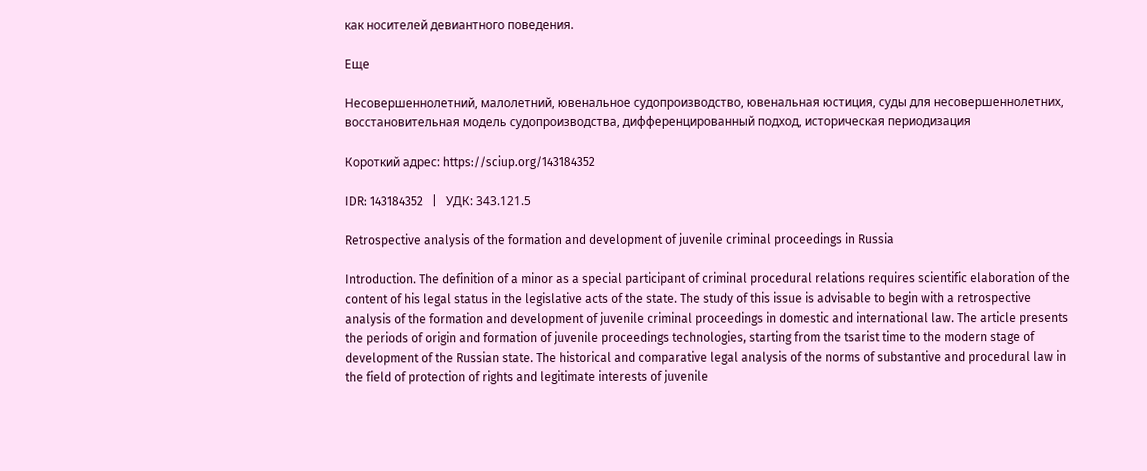как носителей девиантного поведения.

Еще

Несовершеннолетний, малолетний, ювенальное судопроизводство, ювенальная юстиция, суды для несовершеннолетних, восстановительная модель судопроизводства, дифференцированный подход, историческая периодизация

Короткий адрес: https://sciup.org/143184352

IDR: 143184352   |   УДК: 343.121.5

Retrospective analysis of the formation and development of juvenile criminal proceedings in Russia

Introduction. The definition of a minor as a special participant of criminal procedural relations requires scientific elaboration of the content of his legal status in the legislative acts of the state. The study of this issue is advisable to begin with a retrospective analysis of the formation and development of juvenile criminal proceedings in domestic and international law. The article presents the periods of origin and formation of juvenile proceedings technologies, starting from the tsarist time to the modern stage of development of the Russian state. The historical and comparative legal analysis of the norms of substantive and procedural law in the field of protection of rights and legitimate interests of juvenile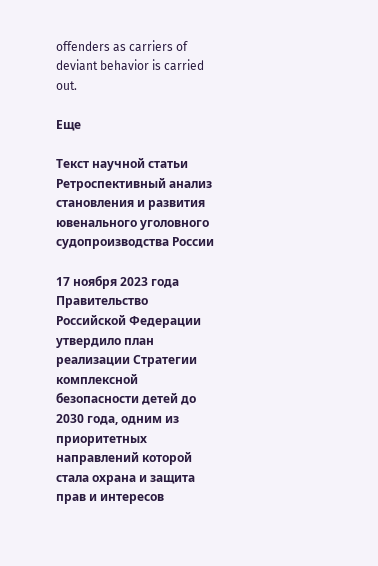offenders as carriers of deviant behavior is carried out.

Еще

Текст научной статьи Ретроспективный анализ становления и развития ювенального уголовного судопроизводства России

17 ноября 2023 года Правительство Российской Федерации утвердило план реализации Стратегии комплексной безопасности детей до 2030 года, одним из приоритетных направлений которой стала охрана и защита прав и интересов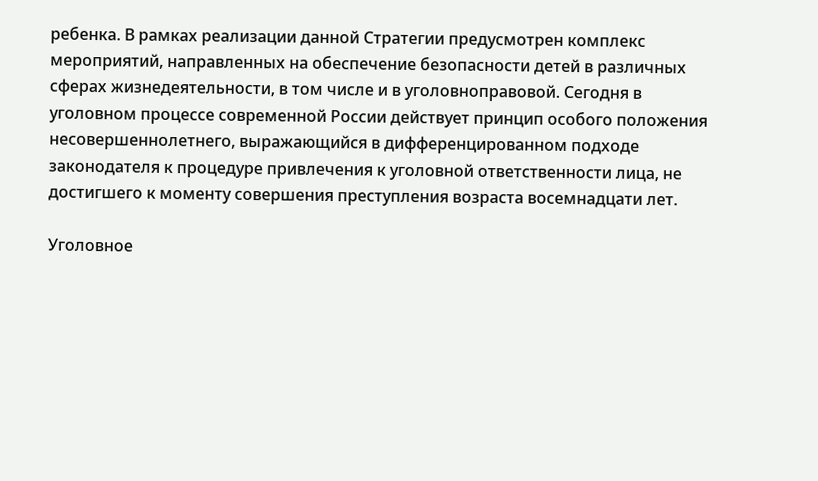ребенка. В рамках реализации данной Стратегии предусмотрен комплекс мероприятий, направленных на обеспечение безопасности детей в различных сферах жизнедеятельности, в том числе и в уголовноправовой. Сегодня в уголовном процессе современной России действует принцип особого положения несовершеннолетнего, выражающийся в дифференцированном подходе законодателя к процедуре привлечения к уголовной ответственности лица, не достигшего к моменту совершения преступления возраста восемнадцати лет.

Уголовное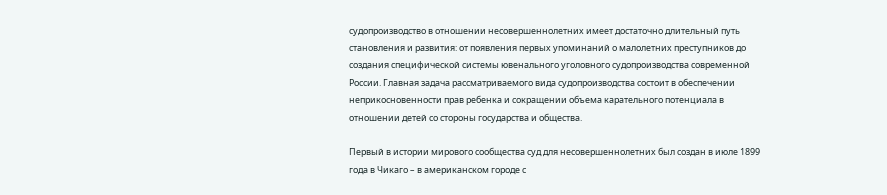судопроизводство в отношении несовершеннолетних имеет достаточно длительный путь становления и развития: от появления первых упоминаний о малолетних преступников до создания специфической системы ювенального уголовного судопроизводства современной России. Главная задача рассматриваемого вида судопроизводства состоит в обеспечении неприкосновенности прав ребенка и сокращении объема карательного потенциала в отношении детей со стороны государства и общества.

Первый в истории мирового сообщества суд для несовершеннолетних был создан в июле 1899 года в Чикаго – в американском городе с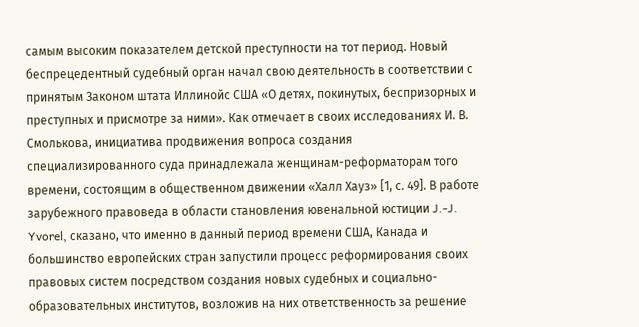самым высоким показателем детской преступности на тот период. Новый беспрецедентный судебный орган начал свою деятельность в соответствии с принятым Законом штата Иллинойс США «О детях, покинутых, беспризорных и преступных и присмотре за ними». Как отмечает в своих исследованиях И. В. Смолькова, инициатива продвижения вопроса создания специализированного суда принадлежала женщинам-реформаторам того времени, состоящим в общественном движении «Халл Хауз» [1, с. 49]. В работе зарубежного правоведа в области становления ювенальной юстиции J.-J. Yvorel, сказано, что именно в данный период времени США, Канада и большинство европейских стран запустили процесс реформирования своих правовых систем посредством создания новых судебных и социально-образовательных институтов, возложив на них ответственность за решение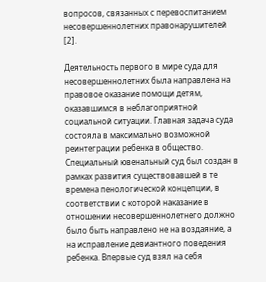вопросов, связанных с перевоспитанием несовершеннолетних правонарушителей [2].

Деятельность первого в мире суда для несовершеннолетних была направлена на правовое оказание помощи детям, оказавшимся в неблагоприятной социальной ситуации. Главная задача суда состояла в максимально возможной реинтеграции ребенка в общество. Специальный ювенальный суд был создан в рамках развития существовавшей в те времена пенологической концепции, в соответствии с которой наказание в отношении несовершеннолетнего должно было быть направлено не на воздаяние, а на исправление девиантного поведения ребенка. Впервые суд взял на себя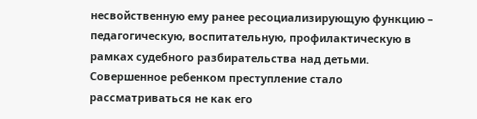несвойственную ему ранее ресоциализирующую функцию – педагогическую, воспитательную, профилактическую в рамках судебного разбирательства над детьми. Совершенное ребенком преступление стало рассматриваться не как его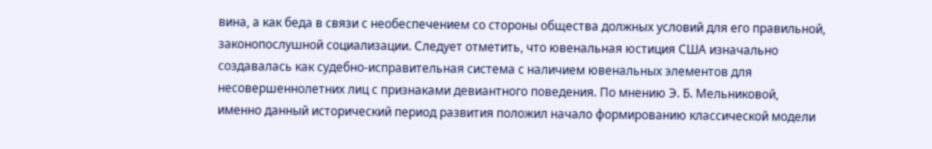вина, а как беда в связи с необеспечением со стороны общества должных условий для его правильной, законопослушной социализации. Следует отметить, что ювенальная юстиция США изначально создавалась как судебно-исправительная система с наличием ювенальных элементов для несовершеннолетних лиц с признаками девиантного поведения. По мнению Э. Б. Мельниковой, именно данный исторический период развития положил начало формированию классической модели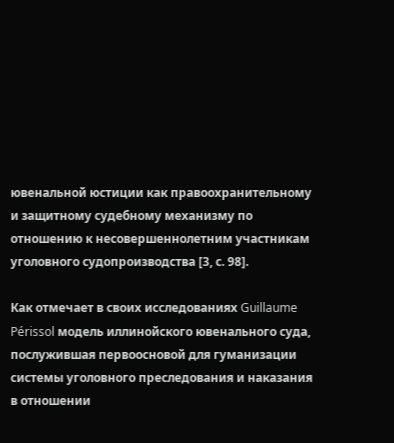ювенальной юстиции как правоохранительному и защитному судебному механизму по отношению к несовершеннолетним участникам уголовного судопроизводства [3, с. 98].

Как отмечает в своих исследованиях Guillaume Périssol модель иллинойского ювенального суда, послужившая первоосновой для гуманизации системы уголовного преследования и наказания в отношении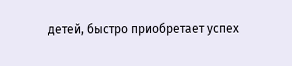детей, быстро приобретает успех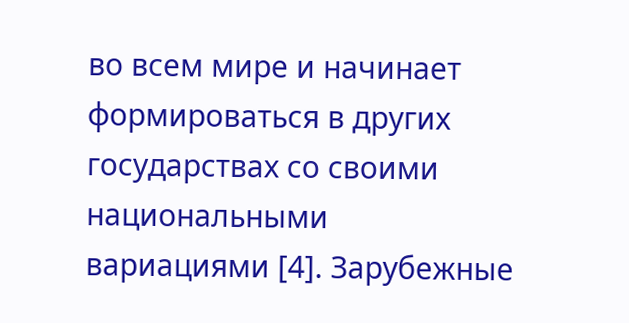во всем мире и начинает формироваться в других государствах со своими национальными вариациями [4]. Зарубежные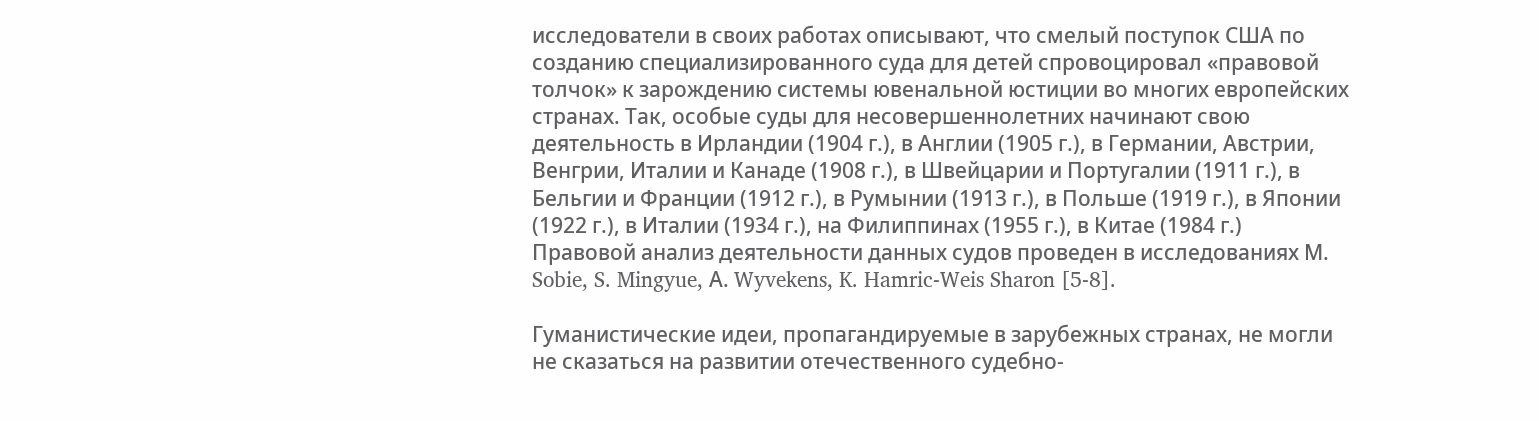исследователи в своих работах описывают, что смелый поступок США по созданию специализированного суда для детей спровоцировал «правовой толчок» к зарождению системы ювенальной юстиции во многих европейских странах. Так, особые суды для несовершеннолетних начинают свою деятельность в Ирландии (1904 г.), в Англии (1905 г.), в Германии, Австрии, Венгрии, Италии и Канаде (1908 г.), в Швейцарии и Португалии (1911 г.), в Бельгии и Франции (1912 г.), в Румынии (1913 г.), в Польше (1919 г.), в Японии (1922 г.), в Италии (1934 г.), на Филиппинах (1955 г.), в Китае (1984 г.) Правовой анализ деятельности данных судов проведен в исследованиях М. Sobie, S. Mingyue, А. Wyvekens, K. Hamric-Weis Sharon [5-8].

Гуманистические идеи, пропагандируемые в зарубежных странах, не могли не сказаться на развитии отечественного судебно-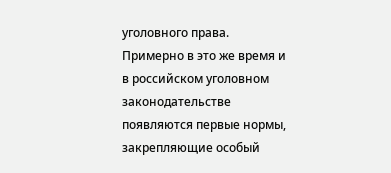уголовного права. Примерно в это же время и в российском уголовном законодательстве появляются первые нормы, закрепляющие особый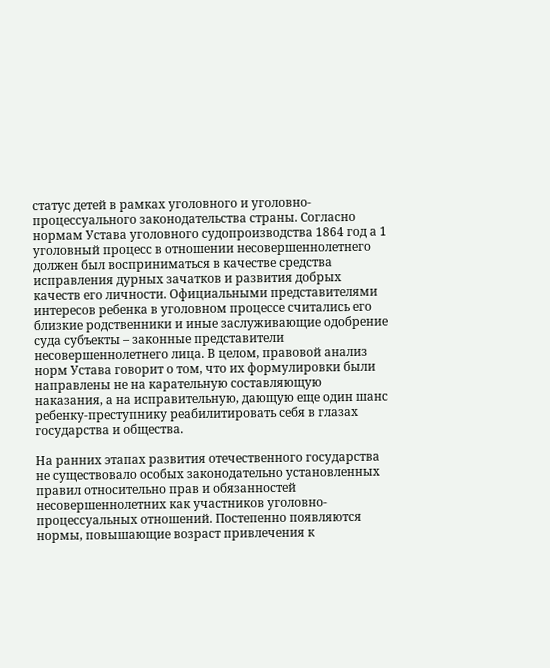статус детей в рамках уголовного и уголовно-процессуального законодательства страны. Согласно нормам Устава уголовного судопроизводства 1864 год а 1 уголовный процесс в отношении несовершеннолетнего должен был восприниматься в качестве средства исправления дурных зачатков и развития добрых качеств его личности. Официальными представителями интересов ребенка в уголовном процессе считались его близкие родственники и иные заслуживающие одобрение суда субъекты – законные представители несовершеннолетнего лица. В целом, правовой анализ норм Устава говорит о том, что их формулировки были направлены не на карательную составляющую наказания, а на исправительную, дающую еще один шанс ребенку-преступнику реабилитировать себя в глазах государства и общества.

На ранних этапах развития отечественного государства не существовало особых законодательно установленных правил относительно прав и обязанностей несовершеннолетних как участников уголовно-процессуальных отношений. Постепенно появляются нормы, повышающие возраст привлечения к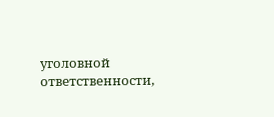уголовной ответственности,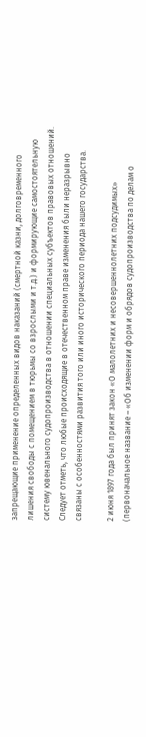запрещающие применение определенных видов наказаний (смертной казни, долговременного лишения свободы с помещением в тюрьмы со взрослыми и т.д.) и формирующие самостоятельную систему ювенального судопроизводства в отношении специальных субъектов правовых отношений. Следует отметь, что любые происходящие в отечественном праве изменения были неразрывно связаны с особенностями развития того или иного исторического периода нашего государства.

2 июня 1897 года был принят закон «О малолетних и несовершеннолетних подсудимых» (первоначальное название – «Об изменении форм и обрядов судопроизводства по делам о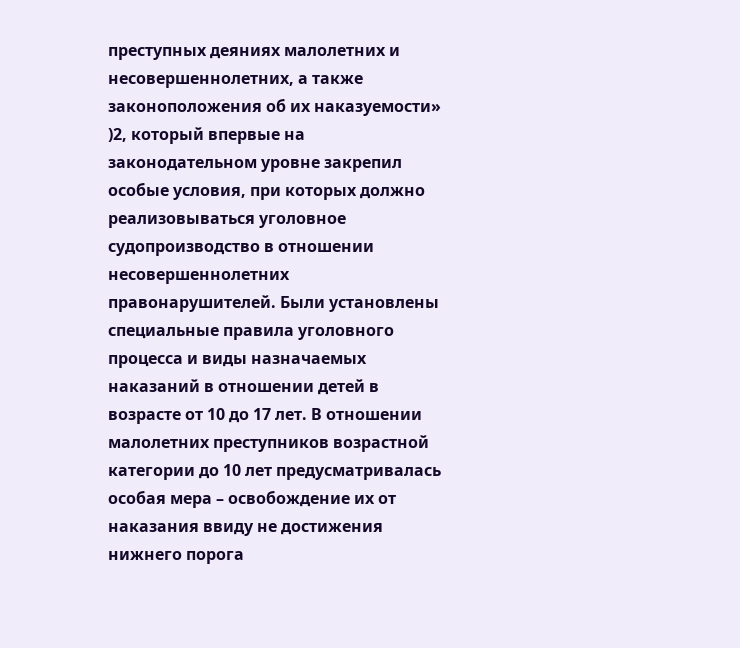преступных деяниях малолетних и несовершеннолетних, а также законоположения об их наказуемости» )2, который впервые на законодательном уровне закрепил особые условия, при которых должно реализовываться уголовное судопроизводство в отношении несовершеннолетних правонарушителей. Были установлены специальные правила уголовного процесса и виды назначаемых наказаний в отношении детей в возрасте от 10 до 17 лет. В отношении малолетних преступников возрастной категории до 10 лет предусматривалась особая мера – освобождение их от наказания ввиду не достижения нижнего порога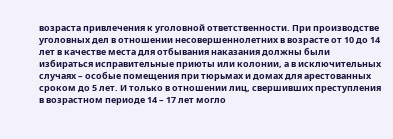возраста привлечения к уголовной ответственности. При производстве уголовных дел в отношении несовершеннолетних в возрасте от 10 до 14 лет в качестве места для отбывания наказания должны были избираться исправительные приюты или колонии, а в исключительных случаях – особые помещения при тюрьмах и домах для арестованных сроком до 5 лет. И только в отношении лиц, свершивших преступления в возрастном периоде 14 – 17 лет могло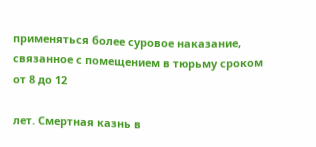применяться более суровое наказание, связанное с помещением в тюрьму сроком от 8 до 12

лет. Смертная казнь в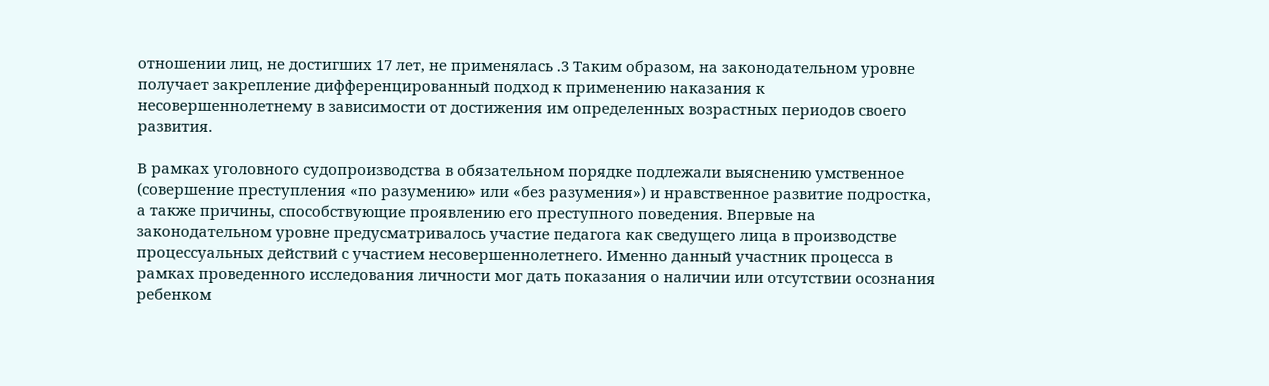отношении лиц, не достигших 17 лет, не применялась .3 Таким образом, на законодательном уровне получает закрепление дифференцированный подход к применению наказания к несовершеннолетнему в зависимости от достижения им определенных возрастных периодов своего развития.

В рамках уголовного судопроизводства в обязательном порядке подлежали выяснению умственное (совершение преступления «по разумению» или «без разумения») и нравственное развитие подростка, а также причины, способствующие проявлению его преступного поведения. Впервые на законодательном уровне предусматривалось участие педагога как сведущего лица в производстве процессуальных действий с участием несовершеннолетнего. Именно данный участник процесса в рамках проведенного исследования личности мог дать показания о наличии или отсутствии осознания ребенком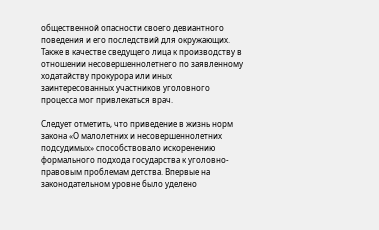общественной опасности своего девиантного поведения и его последствий для окружающих. Также в качестве сведущего лица к производству в отношении несовершеннолетнего по заявленному ходатайству прокурора или иных заинтересованных участников уголовного процесса мог привлекаться врач.

Следует отметить, что приведение в жизнь норм закона «О малолетних и несовершеннолетних подсудимых» способствовало искоренению формального подхода государства к уголовно-правовым проблемам детства. Впервые на законодательном уровне было уделено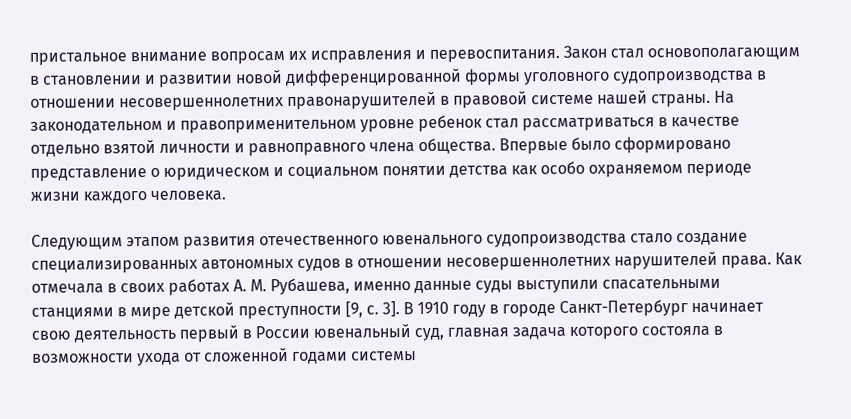пристальное внимание вопросам их исправления и перевоспитания. Закон стал основополагающим в становлении и развитии новой дифференцированной формы уголовного судопроизводства в отношении несовершеннолетних правонарушителей в правовой системе нашей страны. На законодательном и правоприменительном уровне ребенок стал рассматриваться в качестве отдельно взятой личности и равноправного члена общества. Впервые было сформировано представление о юридическом и социальном понятии детства как особо охраняемом периоде жизни каждого человека.

Следующим этапом развития отечественного ювенального судопроизводства стало создание специализированных автономных судов в отношении несовершеннолетних нарушителей права. Как отмечала в своих работах А. М. Рубашева, именно данные суды выступили спасательными станциями в мире детской преступности [9, с. 3]. В 1910 году в городе Санкт-Петербург начинает свою деятельность первый в России ювенальный суд, главная задача которого состояла в возможности ухода от сложенной годами системы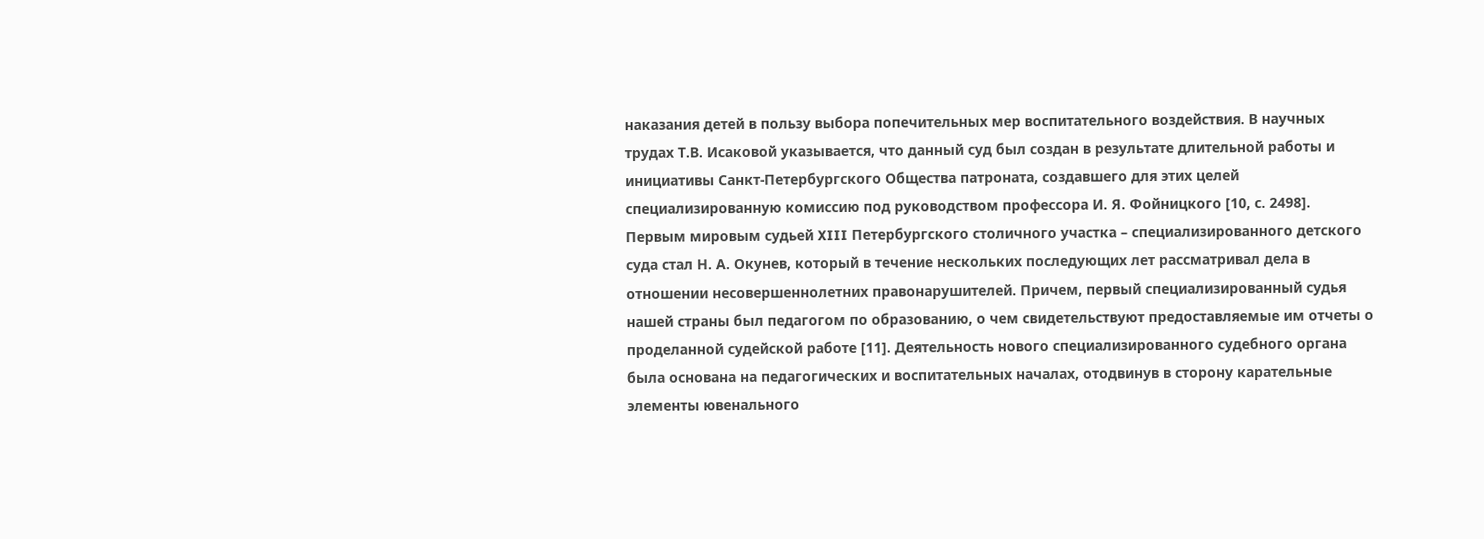наказания детей в пользу выбора попечительных мер воспитательного воздействия. В научных трудах Т.В. Исаковой указывается, что данный суд был создан в результате длительной работы и инициативы Санкт-Петербургского Общества патроната, создавшего для этих целей специализированную комиссию под руководством профессора И. Я. Фойницкого [10, с. 2498]. Первым мировым судьей XIII Петербургского столичного участка – специализированного детского суда стал Н. А. Окунев, который в течение нескольких последующих лет рассматривал дела в отношении несовершеннолетних правонарушителей. Причем, первый специализированный судья нашей страны был педагогом по образованию, о чем свидетельствуют предоставляемые им отчеты о проделанной судейской работе [11]. Деятельность нового специализированного судебного органа была основана на педагогических и воспитательных началах, отодвинув в сторону карательные элементы ювенального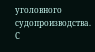уголовного судопроизводства. С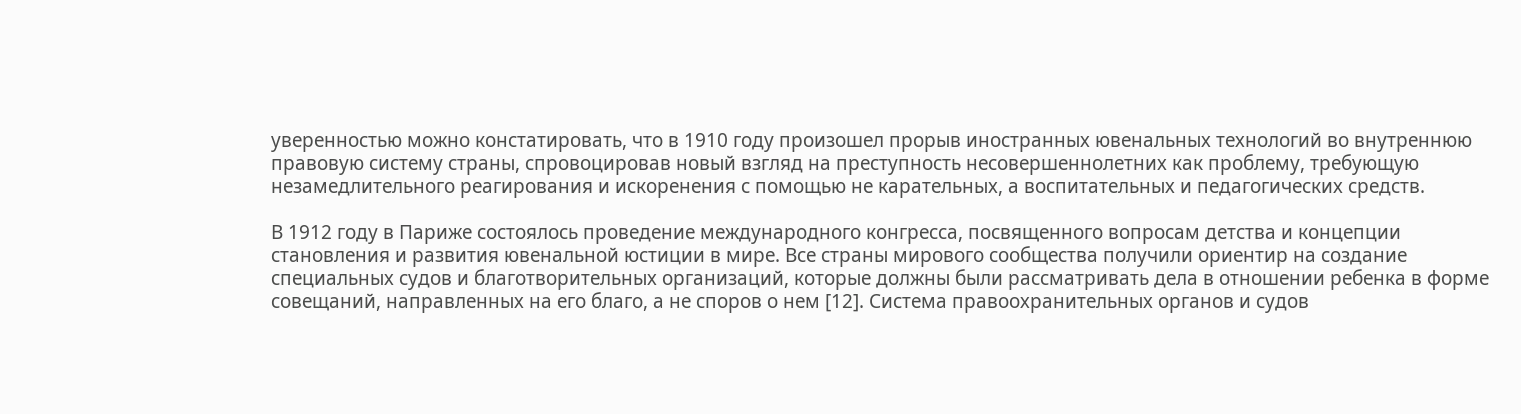уверенностью можно констатировать, что в 1910 году произошел прорыв иностранных ювенальных технологий во внутреннюю правовую систему страны, спровоцировав новый взгляд на преступность несовершеннолетних как проблему, требующую незамедлительного реагирования и искоренения с помощью не карательных, а воспитательных и педагогических средств.

В 1912 году в Париже состоялось проведение международного конгресса, посвященного вопросам детства и концепции становления и развития ювенальной юстиции в мире. Все страны мирового сообщества получили ориентир на создание специальных судов и благотворительных организаций, которые должны были рассматривать дела в отношении ребенка в форме совещаний, направленных на его благо, а не споров о нем [12]. Система правоохранительных органов и судов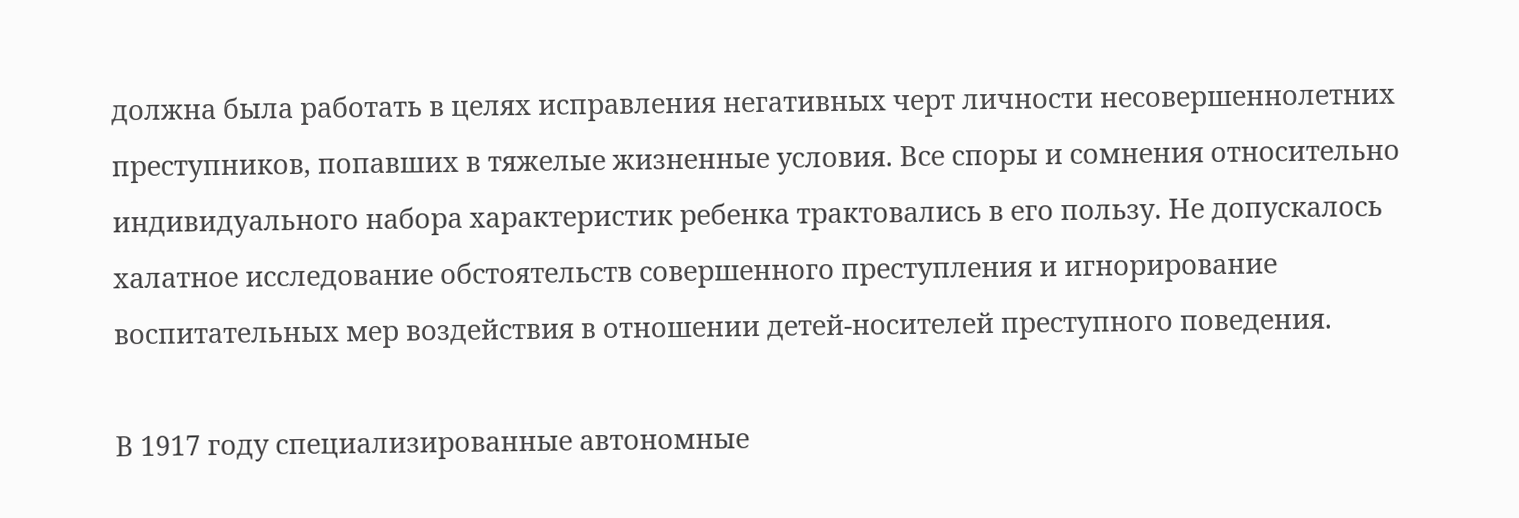должна была работать в целях исправления негативных черт личности несовершеннолетних преступников, попавших в тяжелые жизненные условия. Все споры и сомнения относительно индивидуального набора характеристик ребенка трактовались в его пользу. Не допускалось халатное исследование обстоятельств совершенного преступления и игнорирование воспитательных мер воздействия в отношении детей-носителей преступного поведения.

В 1917 году специализированные автономные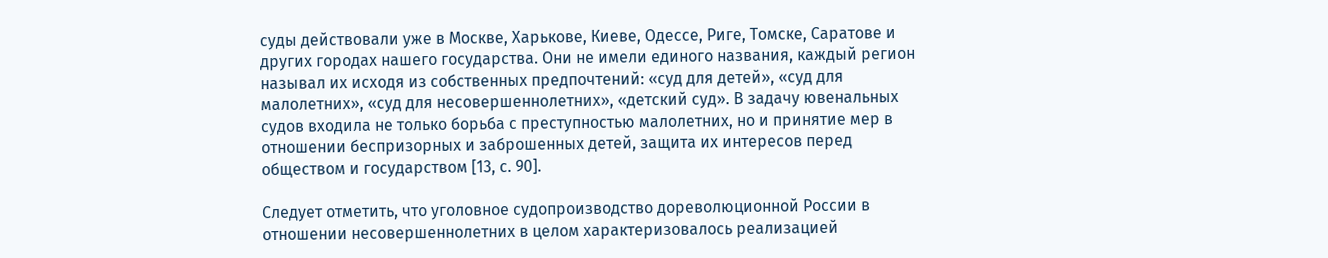суды действовали уже в Москве, Харькове, Киеве, Одессе, Риге, Томске, Саратове и других городах нашего государства. Они не имели единого названия, каждый регион называл их исходя из собственных предпочтений: «суд для детей», «суд для малолетних», «суд для несовершеннолетних», «детский суд». В задачу ювенальных судов входила не только борьба с преступностью малолетних, но и принятие мер в отношении беспризорных и заброшенных детей, защита их интересов перед обществом и государством [13, с. 90].

Следует отметить, что уголовное судопроизводство дореволюционной России в отношении несовершеннолетних в целом характеризовалось реализацией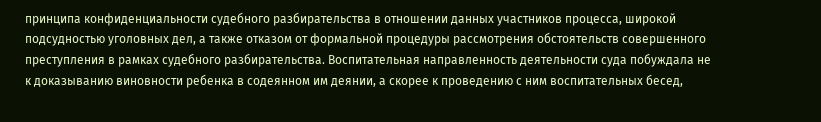принципа конфиденциальности судебного разбирательства в отношении данных участников процесса, широкой подсудностью уголовных дел, а также отказом от формальной процедуры рассмотрения обстоятельств совершенного преступления в рамках судебного разбирательства. Воспитательная направленность деятельности суда побуждала не к доказыванию виновности ребенка в содеянном им деянии, а скорее к проведению с ним воспитательных бесед,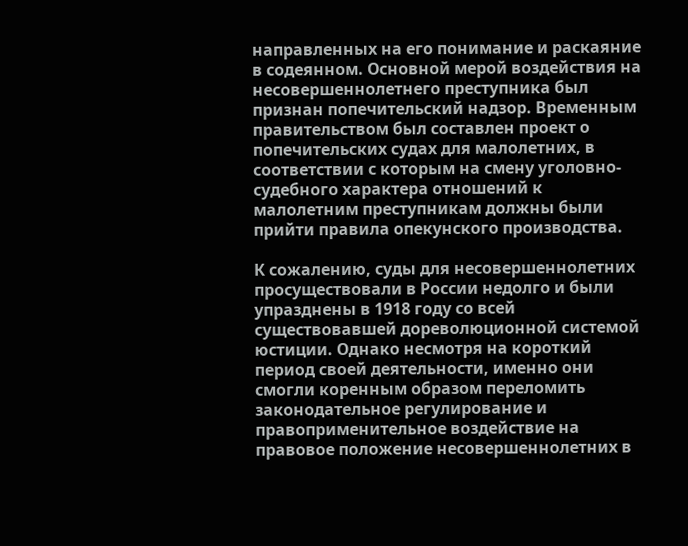направленных на его понимание и раскаяние в содеянном. Основной мерой воздействия на несовершеннолетнего преступника был признан попечительский надзор. Временным правительством был составлен проект о попечительских судах для малолетних, в соответствии с которым на смену уголовно-судебного характера отношений к малолетним преступникам должны были прийти правила опекунского производства.

К сожалению, суды для несовершеннолетних просуществовали в России недолго и были упразднены в 1918 году со всей существовавшей дореволюционной системой юстиции. Однако несмотря на короткий период своей деятельности, именно они смогли коренным образом переломить законодательное регулирование и правоприменительное воздействие на правовое положение несовершеннолетних в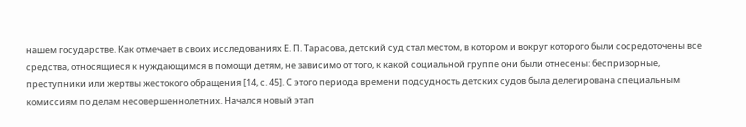нашем государстве. Как отмечает в своих исследованиях Е. П. Тарасова, детский суд стал местом, в котором и вокруг которого были сосредоточены все средства, относящиеся к нуждающимся в помощи детям, не зависимо от того, к какой социальной группе они были отнесены: беспризорные, преступники или жертвы жестокого обращения [14, с. 45]. С этого периода времени подсудность детских судов была делегирована специальным комиссиям по делам несовершеннолетних. Начался новый этап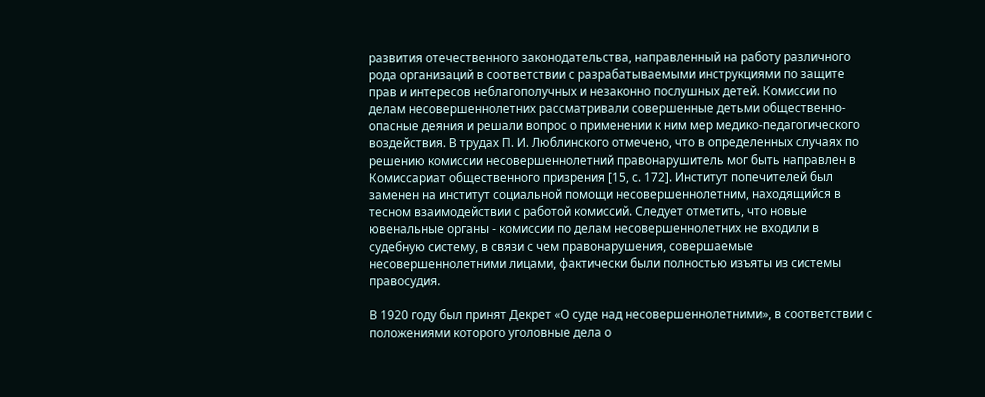развития отечественного законодательства, направленный на работу различного рода организаций в соответствии с разрабатываемыми инструкциями по защите прав и интересов неблагополучных и незаконно послушных детей. Комиссии по делам несовершеннолетних рассматривали совершенные детьми общественно-опасные деяния и решали вопрос о применении к ним мер медико-педагогического воздействия. В трудах П. И. Люблинского отмечено, что в определенных случаях по решению комиссии несовершеннолетний правонарушитель мог быть направлен в Комиссариат общественного призрения [15, с. 172]. Институт попечителей был заменен на институт социальной помощи несовершеннолетним, находящийся в тесном взаимодействии с работой комиссий. Следует отметить, что новые ювенальные органы - комиссии по делам несовершеннолетних не входили в судебную систему, в связи с чем правонарушения, совершаемые несовершеннолетними лицами, фактически были полностью изъяты из системы правосудия.

В 1920 году был принят Декрет «О суде над несовершеннолетними», в соответствии с положениями которого уголовные дела о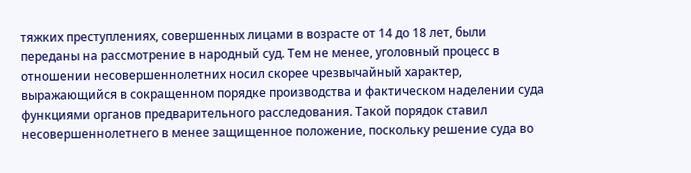тяжких преступлениях, совершенных лицами в возрасте от 14 до 18 лет, были переданы на рассмотрение в народный суд. Тем не менее, уголовный процесс в отношении несовершеннолетних носил скорее чрезвычайный характер, выражающийся в сокращенном порядке производства и фактическом наделении суда функциями органов предварительного расследования. Такой порядок ставил несовершеннолетнего в менее защищенное положение, поскольку решение суда во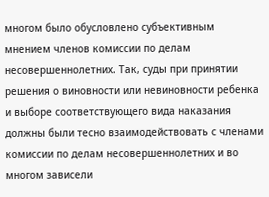многом было обусловлено субъективным мнением членов комиссии по делам несовершеннолетних. Так, суды при принятии решения о виновности или невиновности ребенка и выборе соответствующего вида наказания должны были тесно взаимодействовать с членами комиссии по делам несовершеннолетних и во многом зависели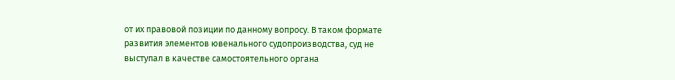от их правовой позиции по данному вопросу. В таком формате развития элементов ювенального судопроизводства, суд не выступал в качестве самостоятельного органа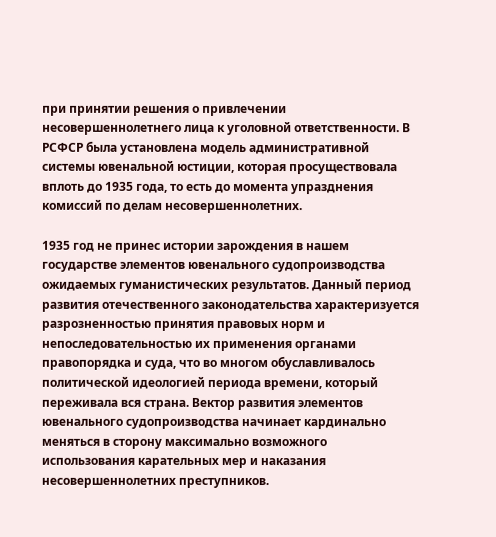при принятии решения о привлечении несовершеннолетнего лица к уголовной ответственности. В РСФСР была установлена модель административной системы ювенальной юстиции, которая просуществовала вплоть до 1935 года, то есть до момента упразднения комиссий по делам несовершеннолетних.

1935 год не принес истории зарождения в нашем государстве элементов ювенального судопроизводства ожидаемых гуманистических результатов. Данный период развития отечественного законодательства характеризуется разрозненностью принятия правовых норм и непоследовательностью их применения органами правопорядка и суда, что во многом обуславливалось политической идеологией периода времени, который переживала вся страна. Вектор развития элементов ювенального судопроизводства начинает кардинально меняться в сторону максимально возможного использования карательных мер и наказания несовершеннолетних преступников.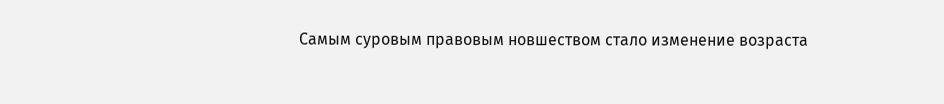Самым суровым правовым новшеством стало изменение возраста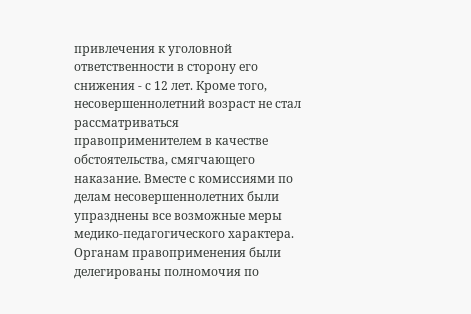привлечения к уголовной ответственности в сторону его снижения - с 12 лет. Кроме того, несовершеннолетний возраст не стал рассматриваться правоприменителем в качестве обстоятельства, смягчающего наказание. Вместе с комиссиями по делам несовершеннолетних были упразднены все возможные меры медико-педагогического характера. Органам правоприменения были делегированы полномочия по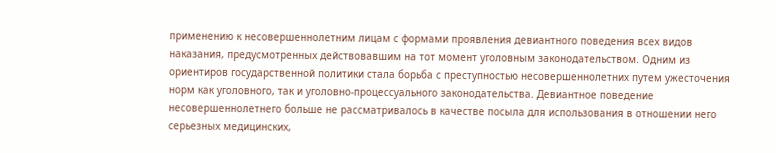применению к несовершеннолетним лицам с формами проявления девиантного поведения всех видов наказания, предусмотренных действовавшим на тот момент уголовным законодательством. Одним из ориентиров государственной политики стала борьба с преступностью несовершеннолетних путем ужесточения норм как уголовного, так и уголовно-процессуального законодательства. Девиантное поведение несовершеннолетнего больше не рассматривалось в качестве посыла для использования в отношении него серьезных медицинских,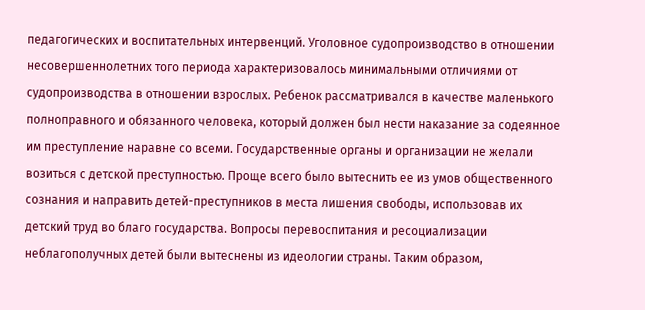педагогических и воспитательных интервенций. Уголовное судопроизводство в отношении несовершеннолетних того периода характеризовалось минимальными отличиями от судопроизводства в отношении взрослых. Ребенок рассматривался в качестве маленького полноправного и обязанного человека, который должен был нести наказание за содеянное им преступление наравне со всеми. Государственные органы и организации не желали возиться с детской преступностью. Проще всего было вытеснить ее из умов общественного сознания и направить детей-преступников в места лишения свободы, использовав их детский труд во благо государства. Вопросы перевоспитания и ресоциализации неблагополучных детей были вытеснены из идеологии страны. Таким образом,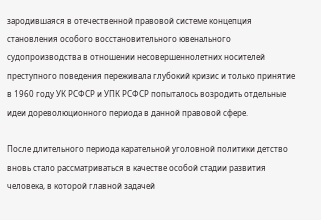зародившаяся в отечественной правовой системе концепция становления особого восстановительного ювенального судопроизводства в отношении несовершеннолетних носителей преступного поведения переживала глубокий кризис и только принятие в 1960 году УК РСФСР и УПК РСФСР попыталось возродить отдельные идеи дореволюционного периода в данной правовой сфере.

После длительного периода карательной уголовной политики детство вновь стало рассматриваться в качестве особой стадии развития человека, в которой главной задачей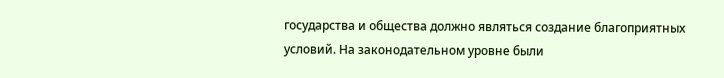государства и общества должно являться создание благоприятных условий. На законодательном уровне были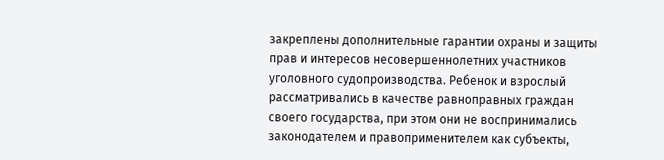закреплены дополнительные гарантии охраны и защиты прав и интересов несовершеннолетних участников уголовного судопроизводства. Ребенок и взрослый рассматривались в качестве равноправных граждан своего государства, при этом они не воспринимались законодателем и правоприменителем как субъекты,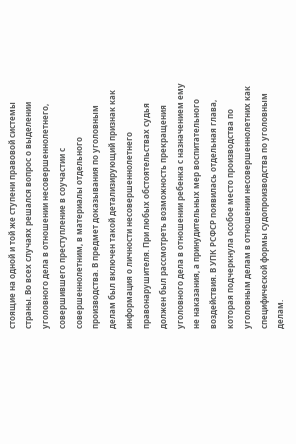стоящие на одной и той же ступени правовой системы страны. Во всех случаях решался вопрос о выделении уголовного дела в отношении несовершеннолетнего, совершившего преступление в соучастии с совершеннолетним, в материалы отдельного производства. В предмет доказывания по уголовным делам был включен такой детализирующий признак как информация о личности несовершеннолетнего правонарушителя. При любых обстоятельствах судья должен был рассмотреть возможность прекращения уголовного дела в отношении ребенка с назначением ему не наказания, а принудительных мер воспитательного воздействия. В УПК РСФСР появилась отдельная глава, которая подчеркнула особое место производства по уголовным делам в отношении несовершеннолетних как специфической формы судопроизводства по уголовным делам.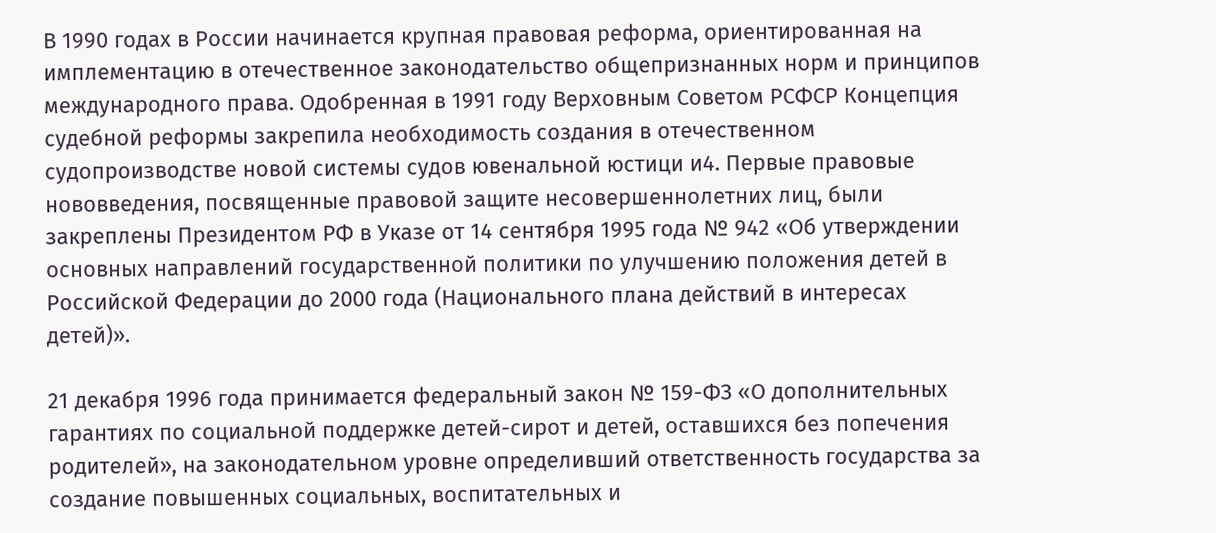В 1990 годах в России начинается крупная правовая реформа, ориентированная на имплементацию в отечественное законодательство общепризнанных норм и принципов международного права. Одобренная в 1991 году Верховным Советом РСФСР Концепция судебной реформы закрепила необходимость создания в отечественном судопроизводстве новой системы судов ювенальной юстици и4. Первые правовые нововведения, посвященные правовой защите несовершеннолетних лиц, были закреплены Президентом РФ в Указе от 14 сентября 1995 года № 942 «Об утверждении основных направлений государственной политики по улучшению положения детей в Российской Федерации до 2000 года (Национального плана действий в интересах детей)».

21 декабря 1996 года принимается федеральный закон № 159-ФЗ «О дополнительных гарантиях по социальной поддержке детей-сирот и детей, оставшихся без попечения родителей», на законодательном уровне определивший ответственность государства за создание повышенных социальных, воспитательных и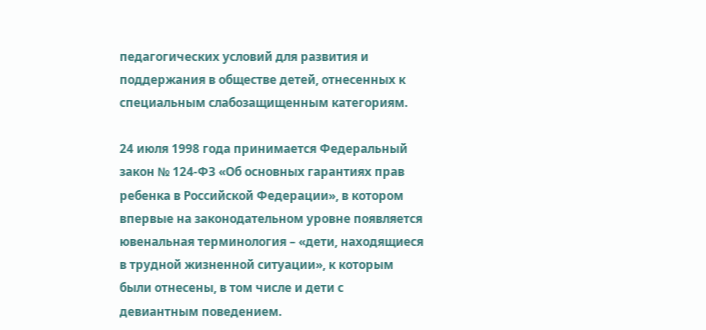педагогических условий для развития и поддержания в обществе детей, отнесенных к специальным слабозащищенным категориям.

24 июля 1998 года принимается Федеральный закон № 124-ФЗ «Об основных гарантиях прав ребенка в Российской Федерации», в котором впервые на законодательном уровне появляется ювенальная терминология – «дети, находящиеся в трудной жизненной ситуации», к которым были отнесены, в том числе и дети с девиантным поведением.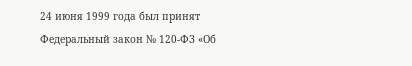24 июня 1999 года был принят Федеральный закон № 120-ФЗ «Об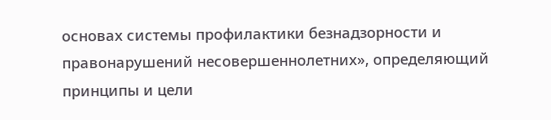основах системы профилактики безнадзорности и правонарушений несовершеннолетних», определяющий принципы и цели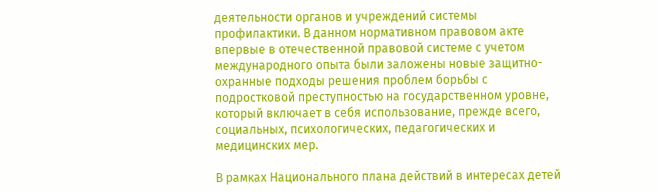деятельности органов и учреждений системы профилактики. В данном нормативном правовом акте впервые в отечественной правовой системе с учетом международного опыта были заложены новые защитно-охранные подходы решения проблем борьбы с подростковой преступностью на государственном уровне, который включает в себя использование, прежде всего, социальных, психологических, педагогических и медицинских мер.

В рамках Национального плана действий в интересах детей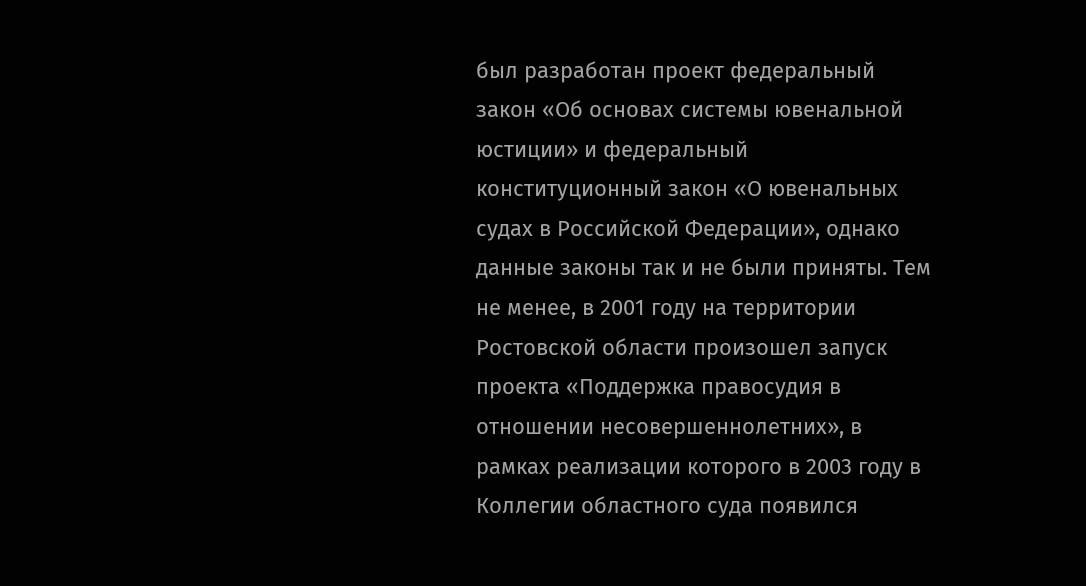был разработан проект федеральный закон «Об основах системы ювенальной юстиции» и федеральный конституционный закон «О ювенальных судах в Российской Федерации», однако данные законы так и не были приняты. Тем не менее, в 2001 году на территории Ростовской области произошел запуск проекта «Поддержка правосудия в отношении несовершеннолетних», в рамках реализации которого в 2003 году в Коллегии областного суда появился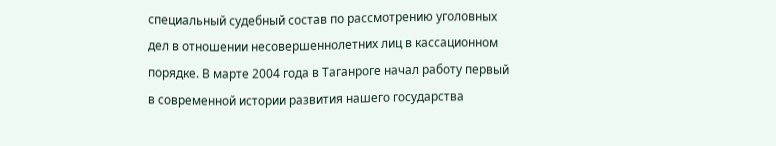специальный судебный состав по рассмотрению уголовных дел в отношении несовершеннолетних лиц в кассационном порядке. В марте 2004 года в Таганроге начал работу первый в современной истории развития нашего государства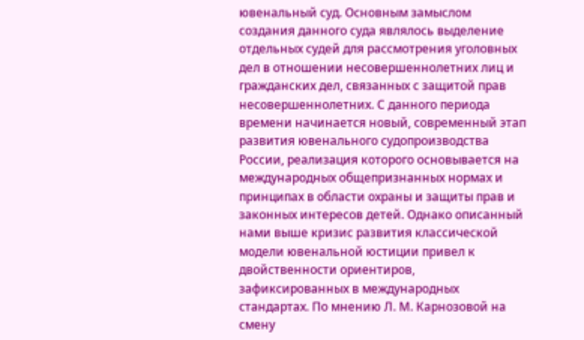ювенальный суд. Основным замыслом создания данного суда являлось выделение отдельных судей для рассмотрения уголовных дел в отношении несовершеннолетних лиц и гражданских дел, связанных с защитой прав несовершеннолетних. С данного периода времени начинается новый, современный этап развития ювенального судопроизводства России, реализация которого основывается на международных общепризнанных нормах и принципах в области охраны и защиты прав и законных интересов детей. Однако описанный нами выше кризис развития классической модели ювенальной юстиции привел к двойственности ориентиров, зафиксированных в международных стандартах. По мнению Л. М. Карнозовой на смену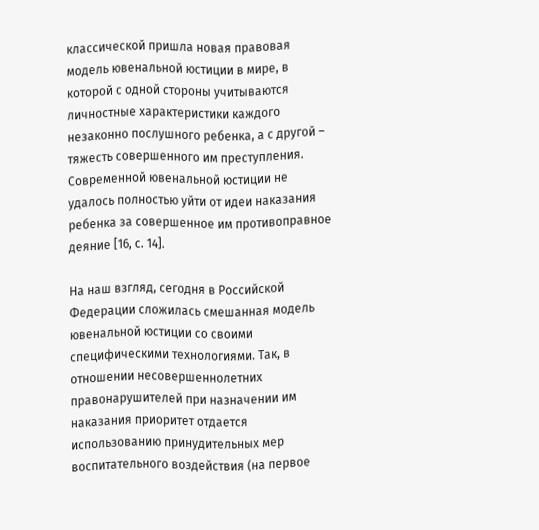классической пришла новая правовая модель ювенальной юстиции в мире, в которой с одной стороны учитываются личностные характеристики каждого незаконно послушного ребенка, а с другой – тяжесть совершенного им преступления. Современной ювенальной юстиции не удалось полностью уйти от идеи наказания ребенка за совершенное им противоправное деяние [16, с. 14].

На наш взгляд, сегодня в Российской Федерации сложилась смешанная модель ювенальной юстиции со своими специфическими технологиями. Так, в отношении несовершеннолетних правонарушителей при назначении им наказания приоритет отдается использованию принудительных мер воспитательного воздействия (на первое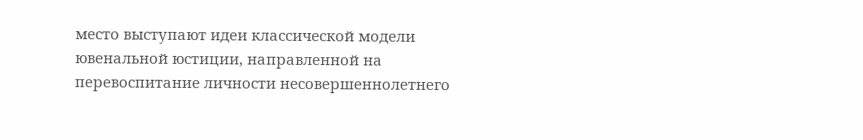место выступают идеи классической модели ювенальной юстиции, направленной на перевоспитание личности несовершеннолетнего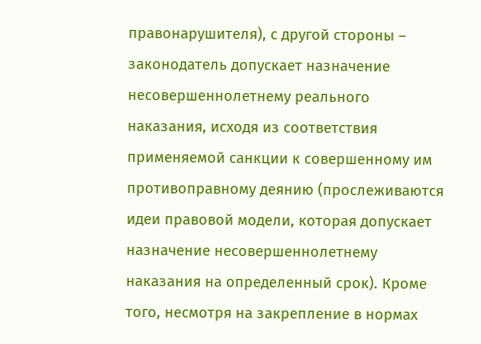правонарушителя), с другой стороны – законодатель допускает назначение несовершеннолетнему реального наказания, исходя из соответствия применяемой санкции к совершенному им противоправному деянию (прослеживаются идеи правовой модели, которая допускает назначение несовершеннолетнему наказания на определенный срок). Кроме того, несмотря на закрепление в нормах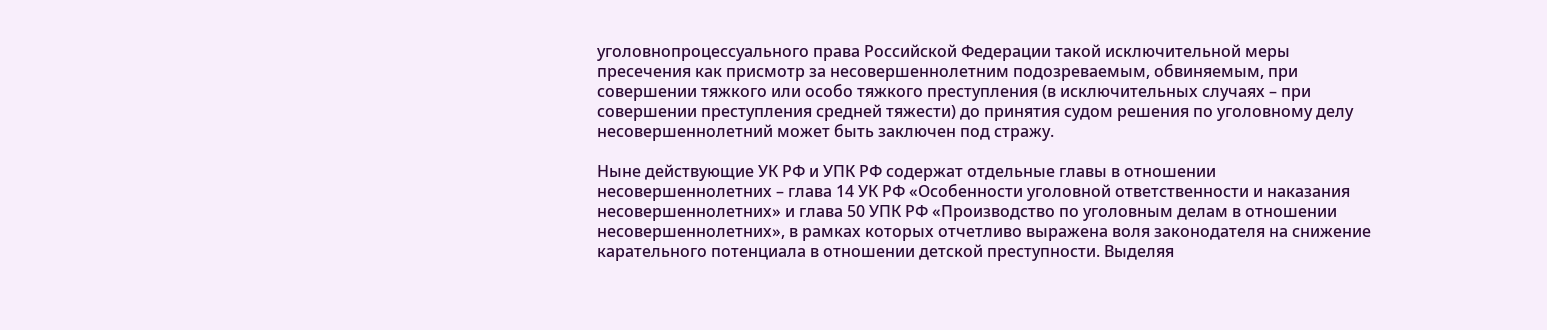уголовнопроцессуального права Российской Федерации такой исключительной меры пресечения как присмотр за несовершеннолетним подозреваемым, обвиняемым, при совершении тяжкого или особо тяжкого преступления (в исключительных случаях – при совершении преступления средней тяжести) до принятия судом решения по уголовному делу несовершеннолетний может быть заключен под стражу.

Ныне действующие УК РФ и УПК РФ содержат отдельные главы в отношении несовершеннолетних – глава 14 УК РФ «Особенности уголовной ответственности и наказания несовершеннолетних» и глава 50 УПК РФ «Производство по уголовным делам в отношении несовершеннолетних», в рамках которых отчетливо выражена воля законодателя на снижение карательного потенциала в отношении детской преступности. Выделяя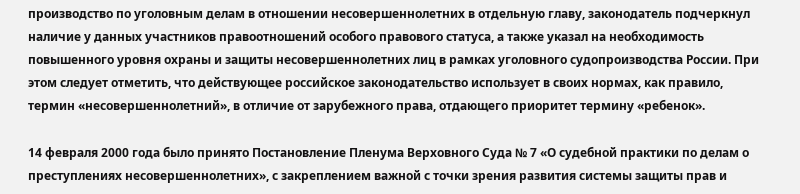производство по уголовным делам в отношении несовершеннолетних в отдельную главу, законодатель подчеркнул наличие у данных участников правоотношений особого правового статуса, а также указал на необходимость повышенного уровня охраны и защиты несовершеннолетних лиц в рамках уголовного судопроизводства России. При этом следует отметить, что действующее российское законодательство использует в своих нормах, как правило, термин «несовершеннолетний», в отличие от зарубежного права, отдающего приоритет термину «ребенок».

14 февраля 2000 года было принято Постановление Пленума Верховного Суда № 7 «О судебной практики по делам о преступлениях несовершеннолетних», с закреплением важной с точки зрения развития системы защиты прав и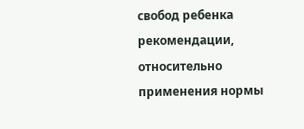свобод ребенка рекомендации, относительно применения нормы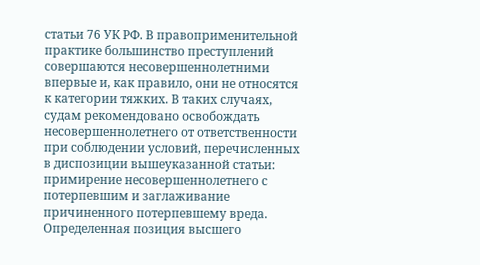статьи 76 УК РФ. В правоприменительной практике большинство преступлений совершаются несовершеннолетними впервые и, как правило, они не относятся к категории тяжких. В таких случаях, судам рекомендовано освобождать несовершеннолетнего от ответственности при соблюдении условий, перечисленных в диспозиции вышеуказанной статьи: примирение несовершеннолетнего с потерпевшим и заглаживание причиненного потерпевшему вреда. Определенная позиция высшего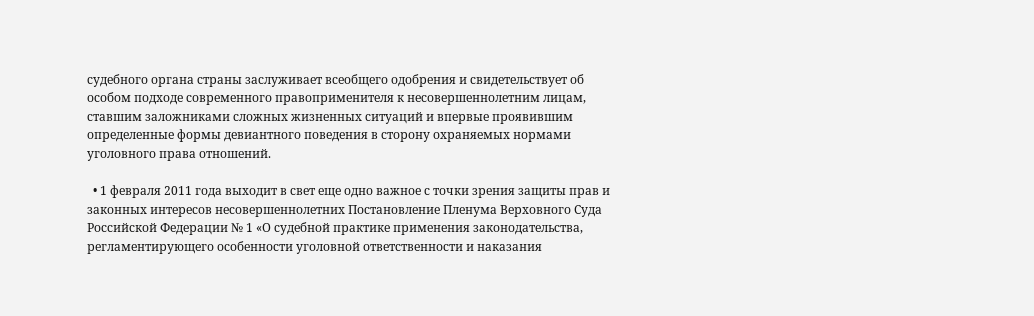судебного органа страны заслуживает всеобщего одобрения и свидетельствует об особом подходе современного правоприменителя к несовершеннолетним лицам, ставшим заложниками сложных жизненных ситуаций и впервые проявившим определенные формы девиантного поведения в сторону охраняемых нормами уголовного права отношений.

  • 1 февраля 2011 года выходит в свет еще одно важное с точки зрения защиты прав и законных интересов несовершеннолетних Постановление Пленума Верховного Суда Российской Федерации № 1 «О судебной практике применения законодательства, регламентирующего особенности уголовной ответственности и наказания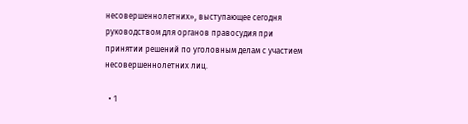несовершеннолетних», выступающее сегодня руководством для органов правосудия при принятии решений по уголовным делам с участием несовершеннолетних лиц.

  • 1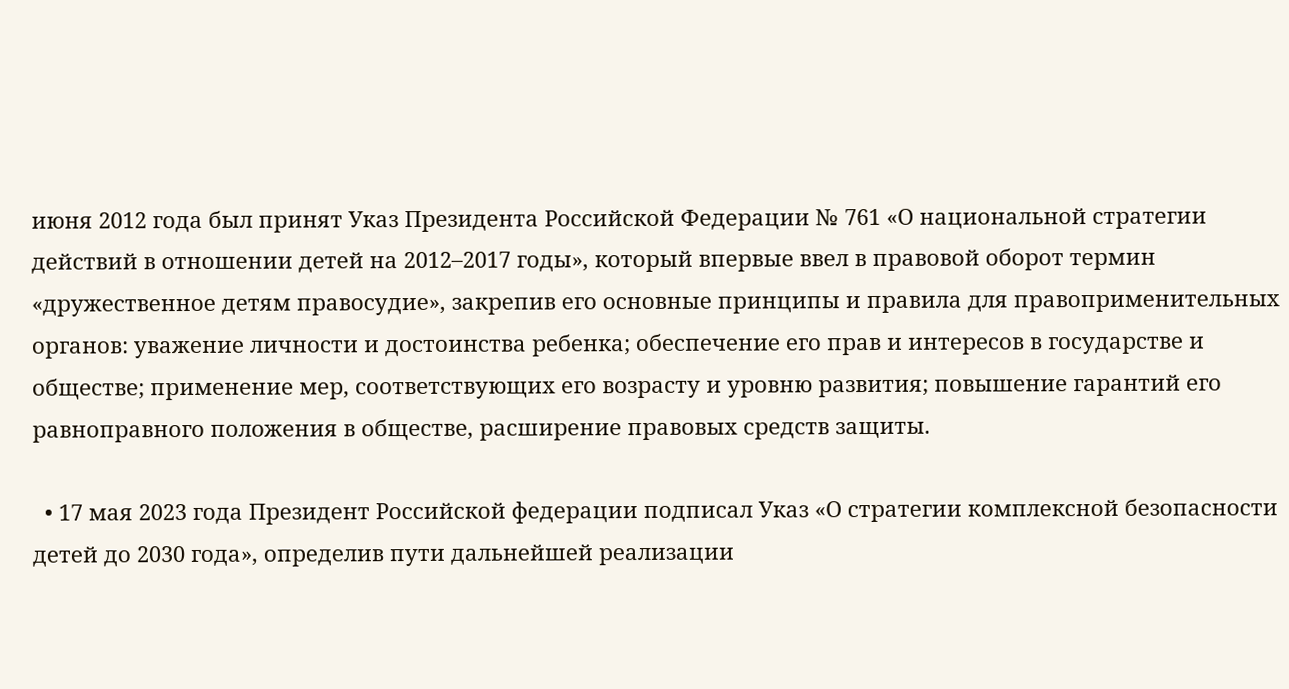июня 2012 года был принят Указ Президента Российской Федерации № 761 «О национальной стратегии действий в отношении детей на 2012–2017 годы», который впервые ввел в правовой оборот термин «дружественное детям правосудие», закрепив его основные принципы и правила для правоприменительных органов: уважение личности и достоинства ребенка; обеспечение его прав и интересов в государстве и обществе; применение мер, соответствующих его возрасту и уровню развития; повышение гарантий его равноправного положения в обществе, расширение правовых средств защиты.

  • 17 мая 2023 года Президент Российской федерации подписал Указ «О стратегии комплексной безопасности детей до 2030 года», определив пути дальнейшей реализации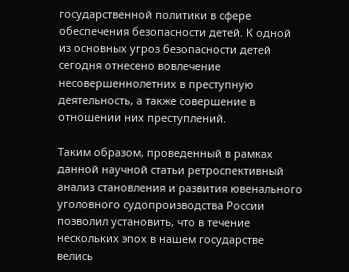государственной политики в сфере обеспечения безопасности детей. К одной из основных угроз безопасности детей сегодня отнесено вовлечение несовершеннолетних в преступную деятельность, а также совершение в отношении них преступлений.

Таким образом, проведенный в рамках данной научной статьи ретроспективный анализ становления и развития ювенального уголовного судопроизводства России позволил установить, что в течение нескольких эпох в нашем государстве велись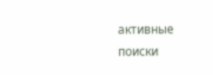активные поиски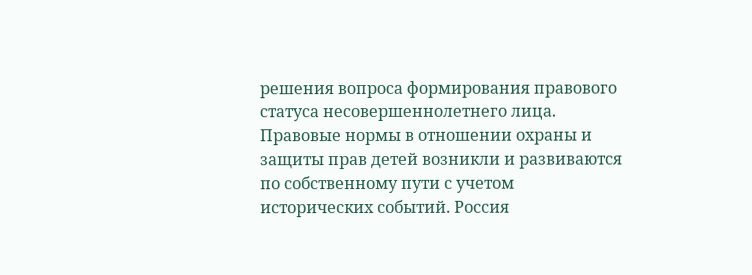решения вопроса формирования правового статуса несовершеннолетнего лица. Правовые нормы в отношении охраны и защиты прав детей возникли и развиваются по собственному пути с учетом исторических событий. Россия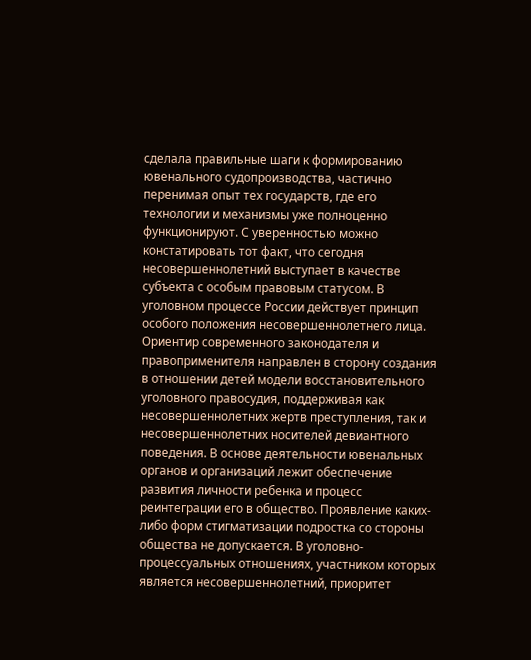сделала правильные шаги к формированию ювенального судопроизводства, частично перенимая опыт тех государств, где его технологии и механизмы уже полноценно функционируют. С уверенностью можно констатировать тот факт, что сегодня несовершеннолетний выступает в качестве субъекта с особым правовым статусом. В уголовном процессе России действует принцип особого положения несовершеннолетнего лица. Ориентир современного законодателя и правоприменителя направлен в сторону создания в отношении детей модели восстановительного уголовного правосудия, поддерживая как несовершеннолетних жертв преступления, так и несовершеннолетних носителей девиантного поведения. В основе деятельности ювенальных органов и организаций лежит обеспечение развития личности ребенка и процесс реинтеграции его в общество. Проявление каких-либо форм стигматизации подростка со стороны общества не допускается. В уголовно-процессуальных отношениях, участником которых является несовершеннолетний, приоритет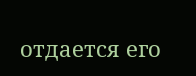отдается его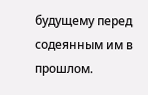будущему перед содеянным им в прошлом.